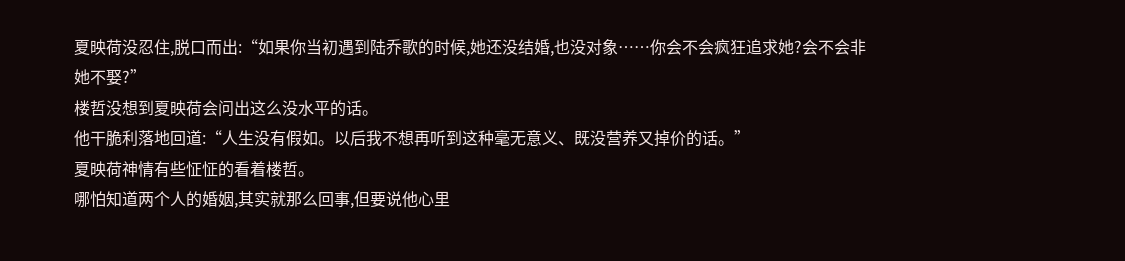夏映荷没忍住,脱口而出:“如果你当初遇到陆乔歌的时候,她还没结婚,也没对象……你会不会疯狂追求她?会不会非她不娶?”
楼哲没想到夏映荷会问出这么没水平的话。
他干脆利落地回道:“人生没有假如。以后我不想再听到这种毫无意义、既没营养又掉价的话。”
夏映荷神情有些怔怔的看着楼哲。
哪怕知道两个人的婚姻,其实就那么回事,但要说他心里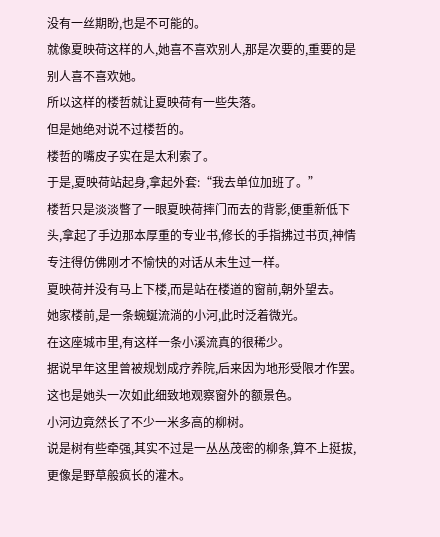没有一丝期盼,也是不可能的。
就像夏映荷这样的人,她喜不喜欢别人,那是次要的,重要的是别人喜不喜欢她。
所以这样的楼哲就让夏映荷有一些失落。
但是她绝对说不过楼哲的。
楼哲的嘴皮子实在是太利索了。
于是,夏映荷站起身,拿起外套:“我去单位加班了。”
楼哲只是淡淡瞥了一眼夏映荷摔门而去的背影,便重新低下头,拿起了手边那本厚重的专业书,修长的手指拂过书页,神情专注得仿佛刚才不愉快的对话从未生过一样。
夏映荷并没有马上下楼,而是站在楼道的窗前,朝外望去。
她家楼前,是一条蜿蜒流淌的小河,此时泛着微光。
在这座城市里,有这样一条小溪流真的很稀少。
据说早年这里曾被规划成疗养院,后来因为地形受限才作罢。
这也是她头一次如此细致地观察窗外的额景色。
小河边竟然长了不少一米多高的柳树。
说是树有些牵强,其实不过是一丛丛茂密的柳条,算不上挺拔,更像是野草般疯长的灌木。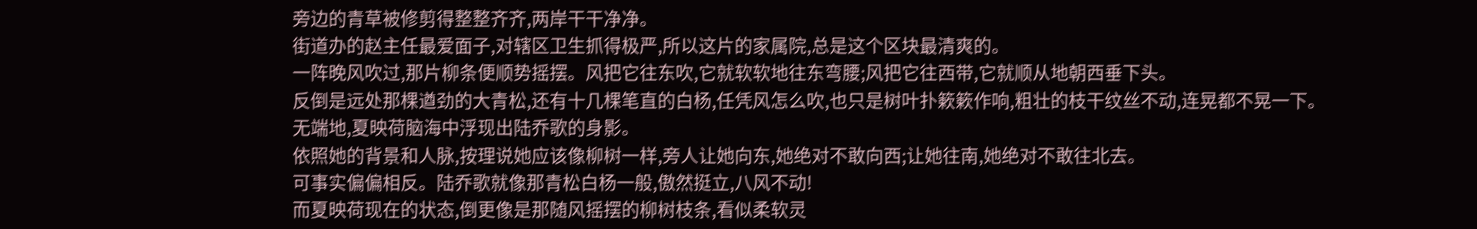旁边的青草被修剪得整整齐齐,两岸干干净净。
街道办的赵主任最爱面子,对辖区卫生抓得极严,所以这片的家属院,总是这个区块最清爽的。
一阵晚风吹过,那片柳条便顺势摇摆。风把它往东吹,它就软软地往东弯腰;风把它往西带,它就顺从地朝西垂下头。
反倒是远处那棵遒劲的大青松,还有十几棵笔直的白杨,任凭风怎么吹,也只是树叶扑簌簌作响,粗壮的枝干纹丝不动,连晃都不晃一下。
无端地,夏映荷脑海中浮现出陆乔歌的身影。
依照她的背景和人脉,按理说她应该像柳树一样,旁人让她向东,她绝对不敢向西;让她往南,她绝对不敢往北去。
可事实偏偏相反。陆乔歌就像那青松白杨一般,傲然挺立,八风不动!
而夏映荷现在的状态,倒更像是那随风摇摆的柳树枝条,看似柔软灵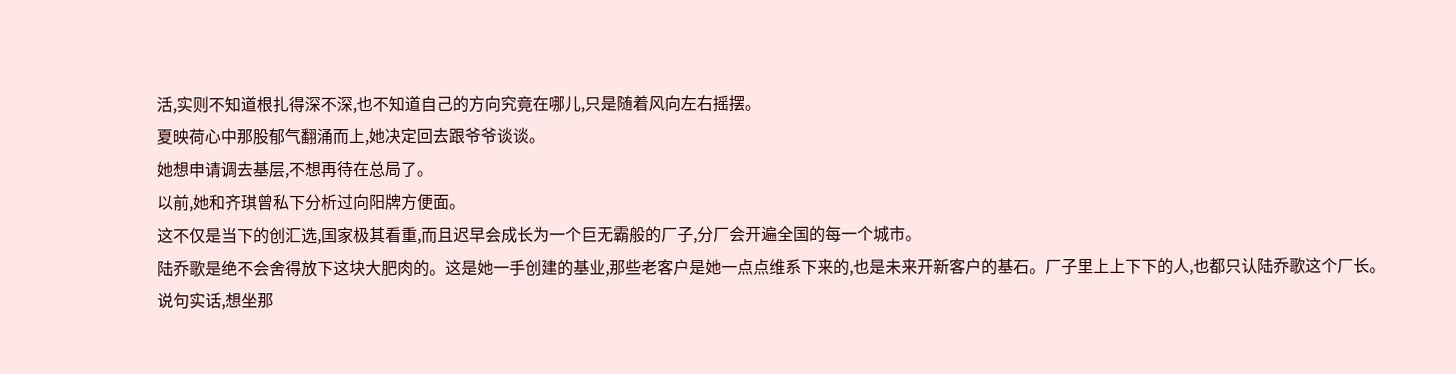活,实则不知道根扎得深不深,也不知道自己的方向究竟在哪儿,只是随着风向左右摇摆。
夏映荷心中那股郁气翻涌而上,她决定回去跟爷爷谈谈。
她想申请调去基层,不想再待在总局了。
以前,她和齐琪曾私下分析过向阳牌方便面。
这不仅是当下的创汇选,国家极其看重,而且迟早会成长为一个巨无霸般的厂子,分厂会开遍全国的每一个城市。
陆乔歌是绝不会舍得放下这块大肥肉的。这是她一手创建的基业,那些老客户是她一点点维系下来的,也是未来开新客户的基石。厂子里上上下下的人,也都只认陆乔歌这个厂长。
说句实话,想坐那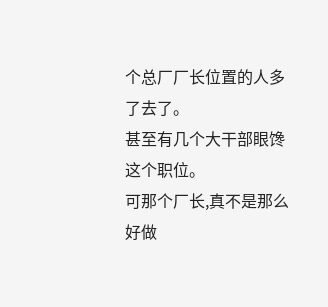个总厂厂长位置的人多了去了。
甚至有几个大干部眼馋这个职位。
可那个厂长,真不是那么好做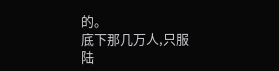的。
底下那几万人,只服陆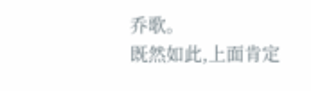乔歌。
既然如此,上面肯定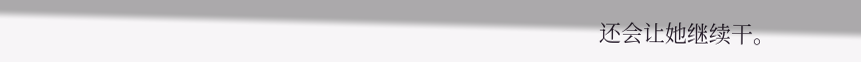还会让她继续干。